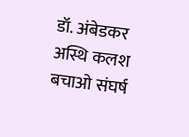डॉ. अंबेडकर अस्थि कलश बचाओ संघर्ष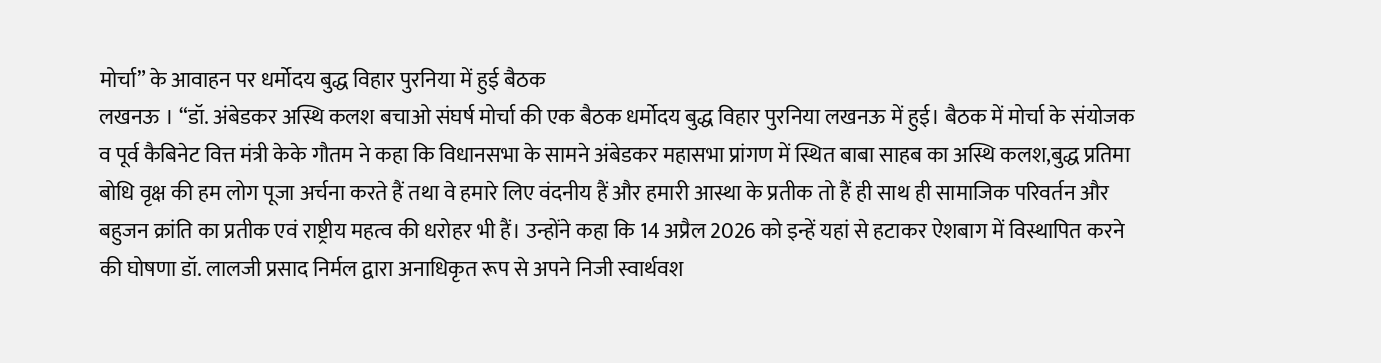मोर्चा” के आवाहन पर धर्मोदय बुद्ध विहार पुरनिया में हुई बैठक
लखनऊ । “डॉ. अंबेडकर अस्थि कलश बचाओ संघर्ष मोर्चा की एक बैठक धर्मोदय बुद्ध विहार पुरनिया लखनऊ में हुई। बैठक में मोर्चा के संयोजक व पूर्व कैबिनेट वित्त मंत्री केके गौतम ने कहा कि विधानसभा के सामने अंबेडकर महासभा प्रांगण में स्थित बाबा साहब का अस्थि कलश,बुद्ध प्रतिमा बोधि वृक्ष की हम लोग पूजा अर्चना करते हैं तथा वे हमारे लिए वंदनीय हैं और हमारी आस्था के प्रतीक तो हैं ही साथ ही सामाजिक परिवर्तन और बहुजन क्रांति का प्रतीक एवं राष्ट्रीय महत्व की धरोहर भी हैं। उन्होंने कहा कि 14 अप्रैल 2026 को इन्हें यहां से हटाकर ऐशबाग में विस्थापित करने की घोषणा डॉ. लालजी प्रसाद निर्मल द्वारा अनाधिकृत रूप से अपने निजी स्वार्थवश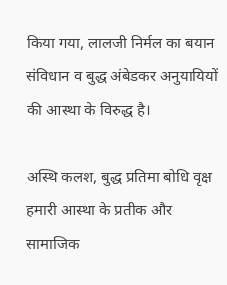किया गया, लालजी निर्मल का बयान संविधान व बुद्ध अंबेडकर अनुयायियों की आस्था के विरुद्ध है।

अस्थि कलश, बुद्ध प्रतिमा बोधि वृक्ष हमारी आस्था के प्रतीक और सामाजिक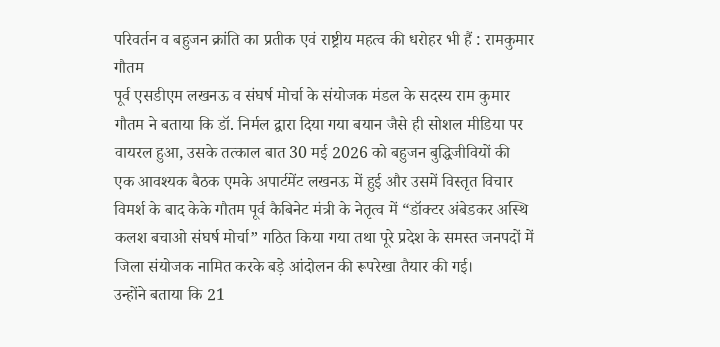परिवर्तन व बहुजन क्रांति का प्रतीक एवं राष्ट्रीय महत्व की धरोहर भी हैं : रामकुमार गौतम
पूर्व एसडीएम लखनऊ व संघर्ष मोर्चा के संयोजक मंडल के सदस्य राम कुमार गौतम ने बताया कि डॉ. निर्मल द्वारा दिया गया बयान जैसे ही सोशल मीडिया पर वायरल हुआ, उसके तत्काल बात 30 मई 2026 को बहुजन बुद्धिजीवियों की एक आवश्यक बैठक एमके अपार्टमेंट लखनऊ में हुई और उसमें विस्तृत विचार विमर्श के बाद केके गौतम पूर्व कैबिनेट मंत्री के नेतृत्व में “डॉक्टर अंबेडकर अस्थि कलश बचाओ संघर्ष मोर्चा” गठित किया गया तथा पूरे प्रदेश के समस्त जनपदों में जिला संयोजक नामित करके बड़े आंदोलन की रूपरेखा तैयार की गई।
उन्होंने बताया कि 21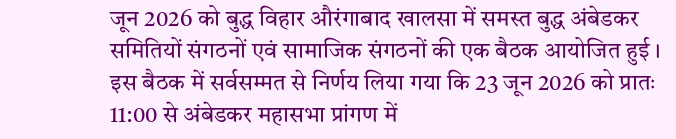जून 2026 को बुद्ध विहार औरंगाबाद खालसा में समस्त बुद्ध अंबेडकर समितियों संगठनों एवं सामाजिक संगठनों की एक बैठक आयोजित हुई । इस बैठक में सर्वसम्मत से निर्णय लिया गया कि 23 जून 2026 को प्रातः 11:00 से अंबेडकर महासभा प्रांगण में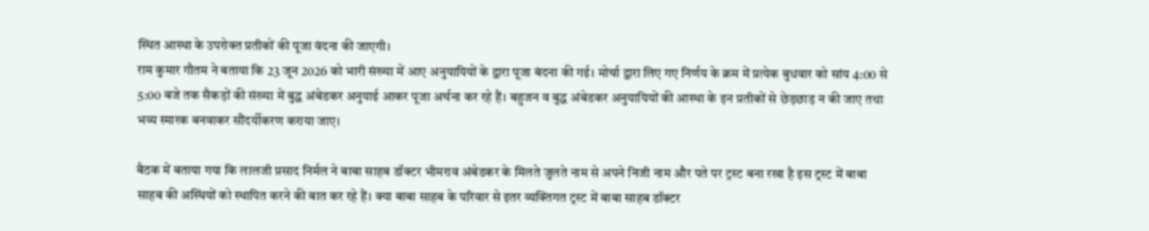स्थित आस्था के उपरोक्त प्रतीकों की पूजा वंदना की जाएगी।
राम कुमार गौतम ने बताया कि 23 जून 2026 को भारी संख्या में आए अनुयायियों के द्वारा पूजा बंदना की गई। मोर्चा द्वारा लिए गए निर्णय के क्रम में प्रत्येक बुधवार को सांय 4:00 से 5:00 बजे तक सैकड़ों की संख्या में बुद्ध अंबेडकर अनुयाई आकर पूजा अर्चना कर रहे हैं। बहुजन व बुद्ध अंबेडकर अनुयायियों की आस्था के इन प्रतीकों से छेड़छाड़ न की जाए तथा भव्य स्मारक बनवाकर सौंदर्यीकरण कराया जाए।

बैठक में बताया गया कि लालजी प्रसाद निर्मल ने बाबा साहब डॉक्टर भीमराव अंबेडकर के मिलते जुलते नाम से अपने निजी नाम और पते पर ट्रस्ट बना रखा है इस ट्रस्ट में बाबा साहब की अस्थियों को स्थापित करने की बात कर रहे हैं। क्या बाबा साहब के परिवार से इतर व्यक्तिगत ट्रस्ट में बाबा साहब डॉक्टर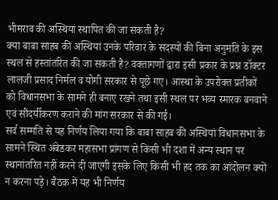भीमराव की अस्थियां स्थापित की जा सकती है?
क्या बाबा साहब की अस्थियां उनके परिवार के सदस्यों की बिना अनुमति के इस स्थल से हस्तांतरित की जा सकती है? वक्तागणों द्वारा इसी प्रकार के प्रश्न डॉक्टर लालजी प्रसाद निर्मल व योगी सरकार से पूछे गए। आस्था के उपरोक्त प्रतीकों को विधानसभा के सामने ही बनाए रखने तथा इसी स्थल पर भव्य स्मारक बनवाने एवं सौंदर्यीकरण कराने की मांग सरकार से की गई।
सर्व सम्मति से यह निर्णय लिया गया कि बाबा साहब की अस्थियां विधानसभा के सामने स्थित अंबेडकर महासभा प्रांगण से किसी भी दशा में अन्य स्थान पर स्थानांतरित नहीं करने दी जाएगी इसके लिए किसी भी हद तक का आंदोलन क्यों न करना पड़े। बैठक में यह भी निर्णय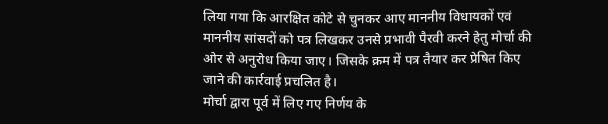लिया गया कि आरक्षित कोटे से चुनकर आए माननीय विधायकों एवं माननीय सांसदों को पत्र लिखकर उनसे प्रभावी पैरवी करने हेतु मोर्चा की ओर से अनुरोध किया जाए। जिसके क्रम में पत्र तैयार कर प्रेषित किए जाने की कार्रवाई प्रचलित है।
मोर्चा द्वारा पूर्व में लिए गए निर्णय के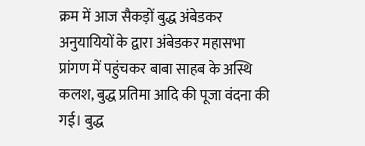क्रम में आज सैकड़ों बुद्ध अंबेडकर अनुयायियों के द्वारा अंबेडकर महासभा प्रांगण में पहुंचकर बाबा साहब के अस्थि कलश, बुद्ध प्रतिमा आदि की पूजा वंदना की गई। बुद्ध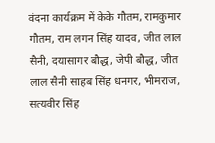वंदना कार्यक्रम में केके गौतम, रामकुमार गौतम, राम लगन सिंह यादव, जीत लाल सैनी, दयासागर बौद्ध, जेपी बौद्ध, जीत लाल सैनी साहब सिंह धनगर, भीमराज, सत्यवीर सिंह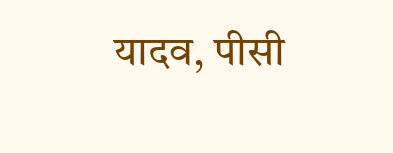यादव, पीसी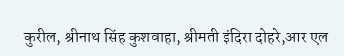कुरील, श्रीनाथ सिंह कुशवाहा, श्रीमती इंदिरा दोहरे,आर एल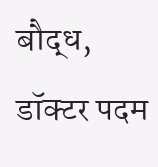बौद्ध, डॉक्टर पदम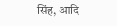सिंह, आदि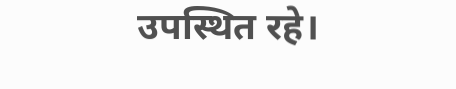उपस्थित रहे।